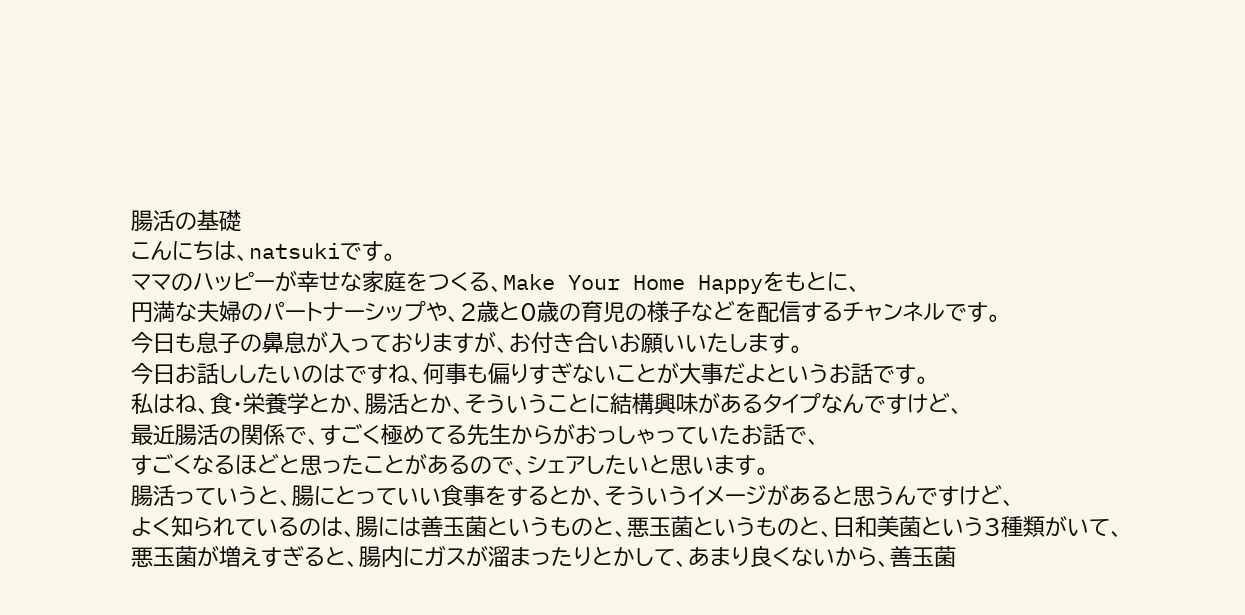腸活の基礎
こんにちは、natsukiです。
ママのハッピーが幸せな家庭をつくる、Make Your Home Happyをもとに、
円満な夫婦のパートナーシップや、2歳と0歳の育児の様子などを配信するチャンネルです。
今日も息子の鼻息が入っておりますが、お付き合いお願いいたします。
今日お話ししたいのはですね、何事も偏りすぎないことが大事だよというお話です。
私はね、食・栄養学とか、腸活とか、そういうことに結構興味があるタイプなんですけど、
最近腸活の関係で、すごく極めてる先生からがおっしゃっていたお話で、
すごくなるほどと思ったことがあるので、シェアしたいと思います。
腸活っていうと、腸にとっていい食事をするとか、そういうイメージがあると思うんですけど、
よく知られているのは、腸には善玉菌というものと、悪玉菌というものと、日和美菌という3種類がいて、
悪玉菌が増えすぎると、腸内にガスが溜まったりとかして、あまり良くないから、善玉菌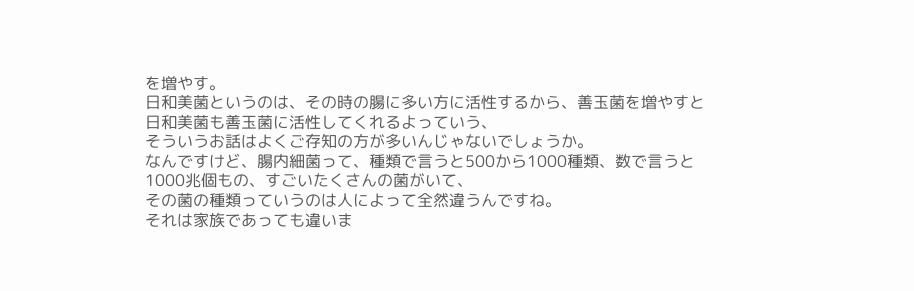を増やす。
日和美菌というのは、その時の腸に多い方に活性するから、善玉菌を増やすと日和美菌も善玉菌に活性してくれるよっていう、
そういうお話はよくご存知の方が多いんじゃないでしょうか。
なんですけど、腸内細菌って、種類で言うと500から1000種類、数で言うと1000兆個もの、すごいたくさんの菌がいて、
その菌の種類っていうのは人によって全然違うんですね。
それは家族であっても違いま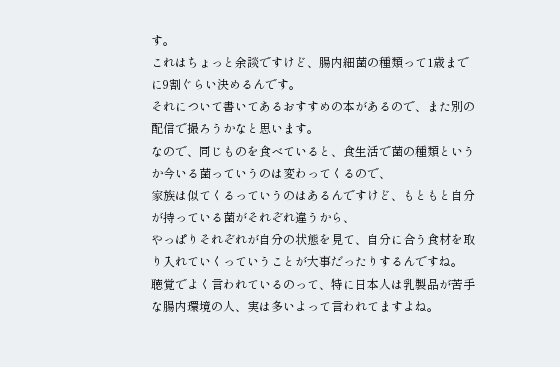す。
これはちょっと余談ですけど、腸内細菌の種類って1歳までに9割ぐらい決めるんです。
それについて書いてあるおすすめの本があるので、また別の配信で撮ろうかなと思います。
なので、同じものを食べていると、食生活で菌の種類というか今いる菌っていうのは変わってくるので、
家族は似てくるっていうのはあるんですけど、もともと自分が持っている菌がそれぞれ違うから、
やっぱりそれぞれが自分の状態を見て、自分に合う食材を取り入れていくっていうことが大事だったりするんですね。
聴覚でよく言われているのって、特に日本人は乳製品が苦手な腸内環境の人、実は多いよって言われてますよね。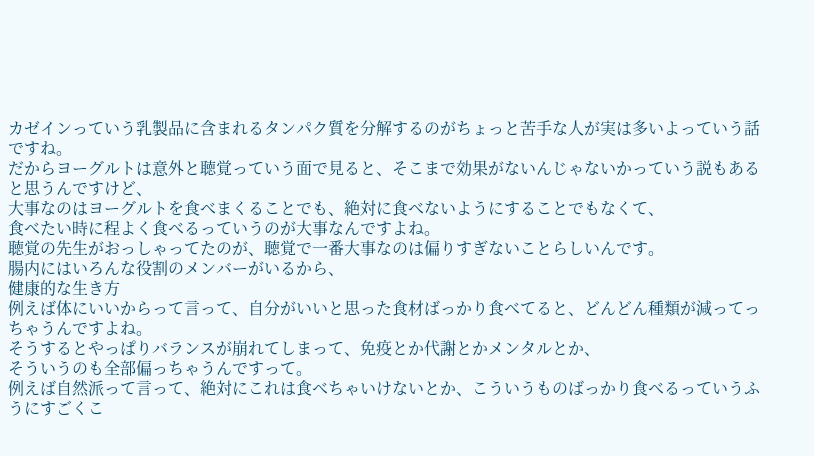カゼインっていう乳製品に含まれるタンパク質を分解するのがちょっと苦手な人が実は多いよっていう話ですね。
だからヨーグルトは意外と聴覚っていう面で見ると、そこまで効果がないんじゃないかっていう説もあると思うんですけど、
大事なのはヨーグルトを食べまくることでも、絶対に食べないようにすることでもなくて、
食べたい時に程よく食べるっていうのが大事なんですよね。
聴覚の先生がおっしゃってたのが、聴覚で一番大事なのは偏りすぎないことらしいんです。
腸内にはいろんな役割のメンバーがいるから、
健康的な生き方
例えば体にいいからって言って、自分がいいと思った食材ばっかり食べてると、どんどん種類が減ってっちゃうんですよね。
そうするとやっぱりバランスが崩れてしまって、免疫とか代謝とかメンタルとか、
そういうのも全部偏っちゃうんですって。
例えば自然派って言って、絶対にこれは食べちゃいけないとか、こういうものばっかり食べるっていうふうにすごくこ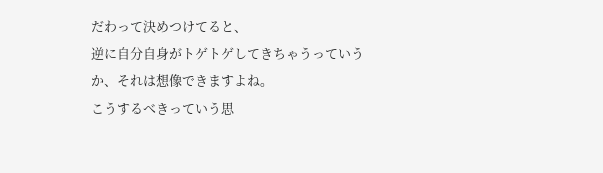だわって決めつけてると、
逆に自分自身がトゲトゲしてきちゃうっていうか、それは想像できますよね。
こうするべきっていう思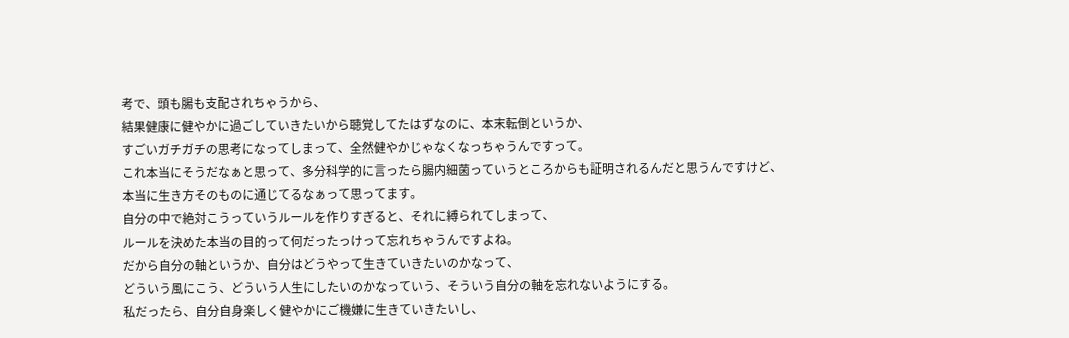考で、頭も腸も支配されちゃうから、
結果健康に健やかに過ごしていきたいから聴覚してたはずなのに、本末転倒というか、
すごいガチガチの思考になってしまって、全然健やかじゃなくなっちゃうんですって。
これ本当にそうだなぁと思って、多分科学的に言ったら腸内細菌っていうところからも証明されるんだと思うんですけど、
本当に生き方そのものに通じてるなぁって思ってます。
自分の中で絶対こうっていうルールを作りすぎると、それに縛られてしまって、
ルールを決めた本当の目的って何だったっけって忘れちゃうんですよね。
だから自分の軸というか、自分はどうやって生きていきたいのかなって、
どういう風にこう、どういう人生にしたいのかなっていう、そういう自分の軸を忘れないようにする。
私だったら、自分自身楽しく健やかにご機嫌に生きていきたいし、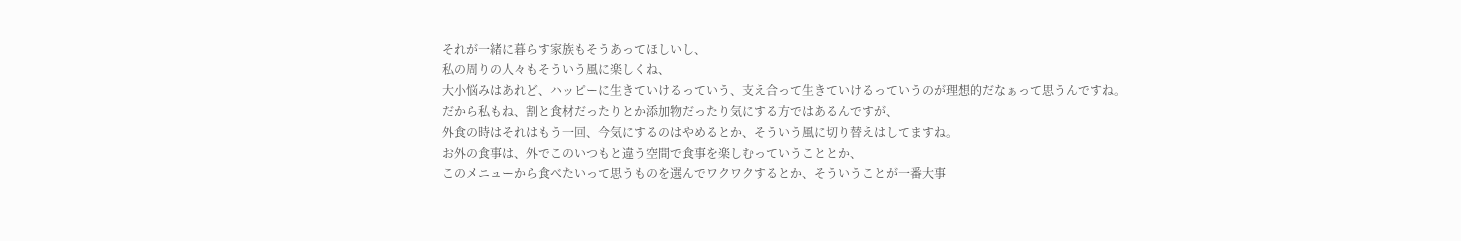それが一緒に暮らす家族もそうあってほしいし、
私の周りの人々もそういう風に楽しくね、
大小悩みはあれど、ハッピーに生きていけるっていう、支え合って生きていけるっていうのが理想的だなぁって思うんですね。
だから私もね、割と食材だったりとか添加物だったり気にする方ではあるんですが、
外食の時はそれはもう一回、今気にするのはやめるとか、そういう風に切り替えはしてますね。
お外の食事は、外でこのいつもと違う空間で食事を楽しむっていうこととか、
このメニューから食べたいって思うものを選んでワクワクするとか、そういうことが一番大事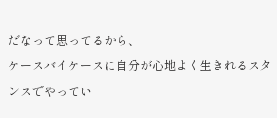だなって思ってるから、
ケースバイケースに自分が心地よく生きれるスタンスでやってい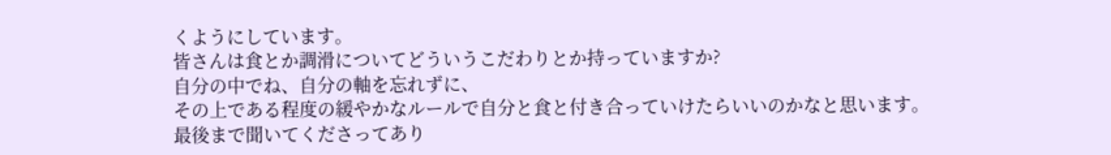くようにしています。
皆さんは食とか調滑についてどういうこだわりとか持っていますか?
自分の中でね、自分の軸を忘れずに、
その上である程度の緩やかなルールで自分と食と付き合っていけたらいいのかなと思います。
最後まで聞いてくださってあり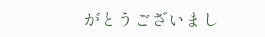がとうございまし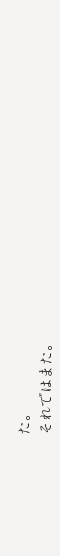た。
それではまた。